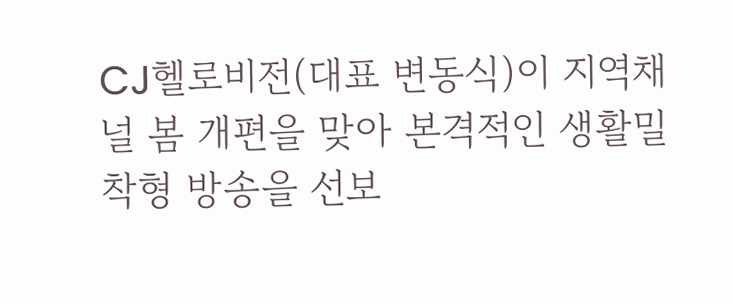CJ헬로비전(대표 변동식)이 지역채널 봄 개편을 맞아 본격적인 생활밀착형 방송을 선보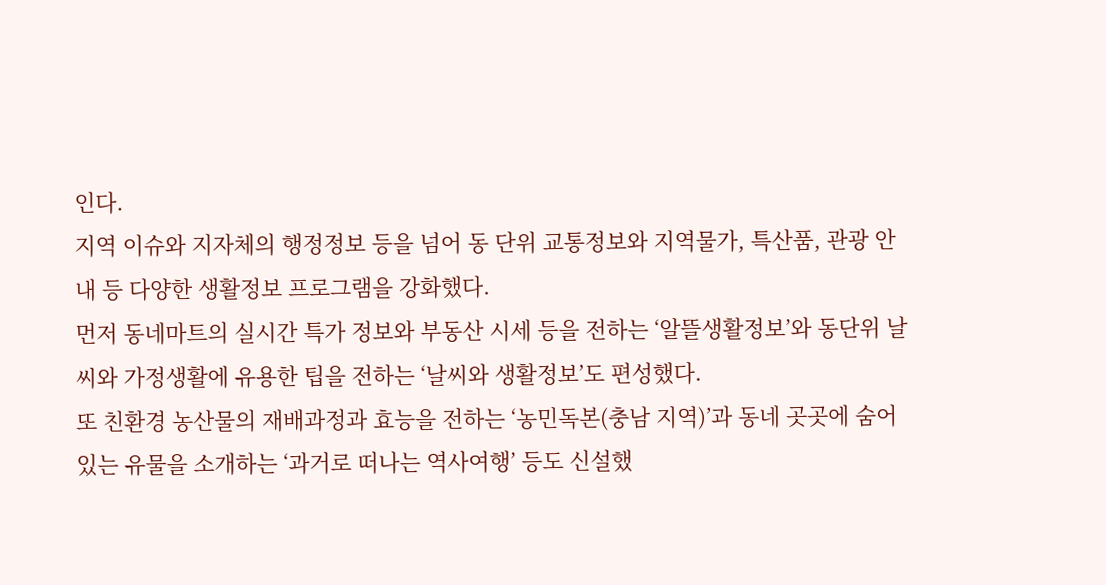인다.
지역 이슈와 지자체의 행정정보 등을 넘어 동 단위 교통정보와 지역물가, 특산품, 관광 안내 등 다양한 생활정보 프로그램을 강화했다.
먼저 동네마트의 실시간 특가 정보와 부동산 시세 등을 전하는 ‘알뜰생활정보’와 동단위 날씨와 가정생활에 유용한 팁을 전하는 ‘날씨와 생활정보’도 편성했다.
또 친환경 농산물의 재배과정과 효능을 전하는 ‘농민독본(충남 지역)’과 동네 곳곳에 숨어 있는 유물을 소개하는 ‘과거로 떠나는 역사여행’ 등도 신설했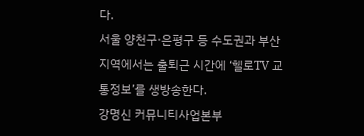다.
서울 양천구·은평구 등 수도권과 부산 지역에서는 출퇴근 시간에 ‘헬로TV 교통정보’를 생방송한다.
강명신 커뮤니티사업본부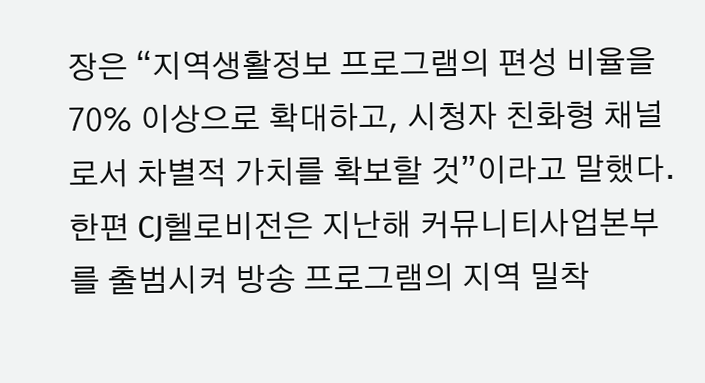장은 “지역생활정보 프로그램의 편성 비율을 70% 이상으로 확대하고, 시청자 친화형 채널로서 차별적 가치를 확보할 것”이라고 말했다.
한편 CJ헬로비전은 지난해 커뮤니티사업본부를 출범시켜 방송 프로그램의 지역 밀착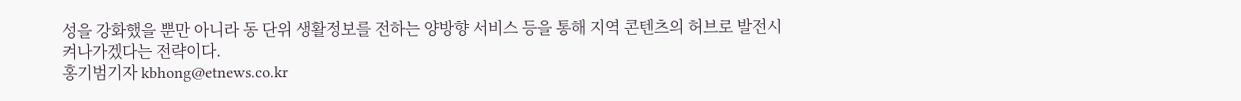성을 강화했을 뿐만 아니라 동 단위 생활정보를 전하는 양방향 서비스 등을 통해 지역 콘텐츠의 허브로 발전시켜나가겠다는 전략이다.
홍기범기자 kbhong@etnews.co.kr